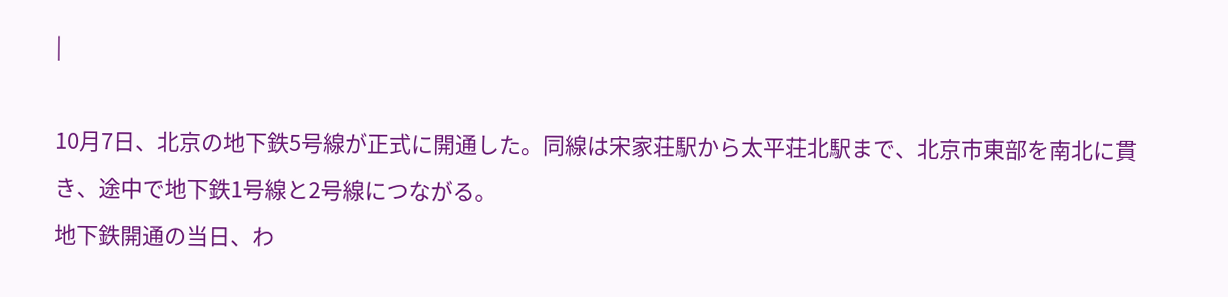|

10月7日、北京の地下鉄5号線が正式に開通した。同線は宋家荘駅から太平荘北駅まで、北京市東部を南北に貫き、途中で地下鉄1号線と2号線につながる。
地下鉄開通の当日、わ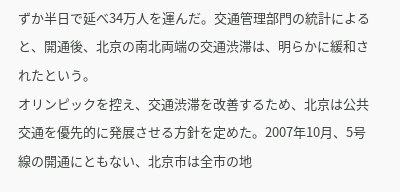ずか半日で延べ34万人を運んだ。交通管理部門の統計によると、開通後、北京の南北両端の交通渋滞は、明らかに緩和されたという。
オリンピックを控え、交通渋滞を改善するため、北京は公共交通を優先的に発展させる方針を定めた。2007年10月、5号線の開通にともない、北京市は全市の地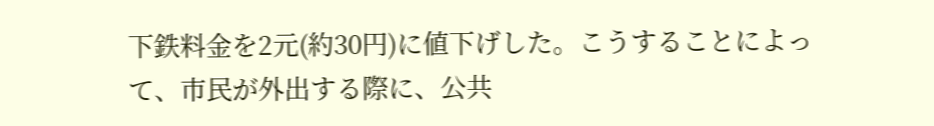下鉄料金を2元(約30円)に値下げした。こうすることによって、市民が外出する際に、公共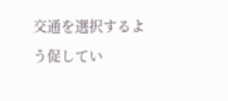交通を選択するよう促してい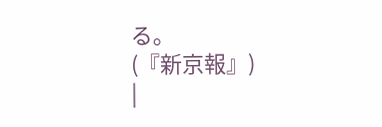る。
(『新京報』)
|